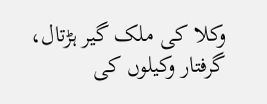وکلا کی ملک گیر ہڑتال، گرفتار وکیلوں کی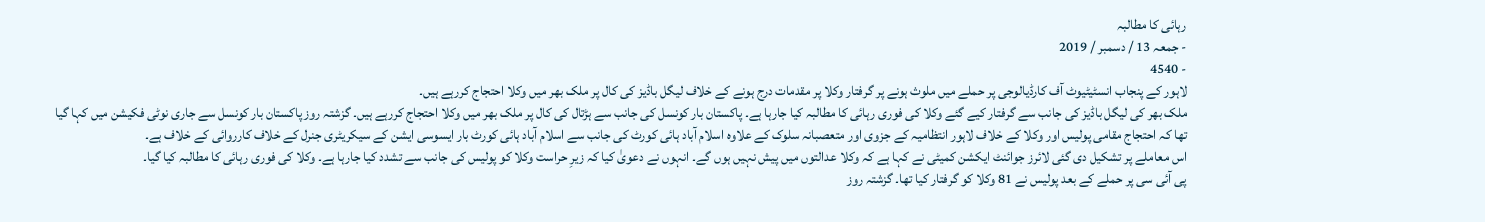رہائی کا مطالبہ
- جمعہ 13 / دسمبر / 2019
- 4540
لاہور کے پنجاب انسٹیٹیوٹ آف کارڈیالوجی پر حملے میں ملوث ہونے پر گرفتار وکلا پر مقدمات درج ہونے کے خلاف لیگل باڈیز کی کال پر ملک بھر میں وکلا احتجاج کررہے ہیں۔
ملک بھر کی لیگل باڈیز کی جانب سے گرفتار کیے گئے وکلا کی فوری رہائی کا مطالبہ کیا جارہا ہے۔ پاکستان بار کونسل کی جانب سے ہڑتال کی کال پر ملک بھر میں وکلا احتجاج کررہے ہیں۔ گزشتہ روز پاکستان بار کونسل سے جاری نوٹی فکیشن میں کہا گیا تھا کہ احتجاج مقامی پولیس اور وکلا کے خلاف لاہور انتظامیہ کے جزوی اور متعصبانہ سلوک کے علاوہ اسلام آباد ہائی کورٹ کی جانب سے اسلام آباد ہائی کورٹ بار ایسوسی ایشن کے سیکریٹری جنرل کے خلاف کارروائی کے خلاف ہے۔
اس معاملے پر تشکیل دی گئی لائرز جوائنٹ ایکشن کمیٹی نے کہا ہے کہ وکلا عدالتوں میں پیش نہیں ہوں گے۔ انہوں نے دعویٰ کیا کہ زیرِ حراست وکلا کو پولیس کی جانب سے تشدد کیا جارہا ہے۔ وکلا کی فوری رہائی کا مطالبہ کیا گیا۔
پی آئی سی پر حملے کے بعد پولیس نے 81 وکلا کو گرفتار کیا تھا۔ گزشتہ روز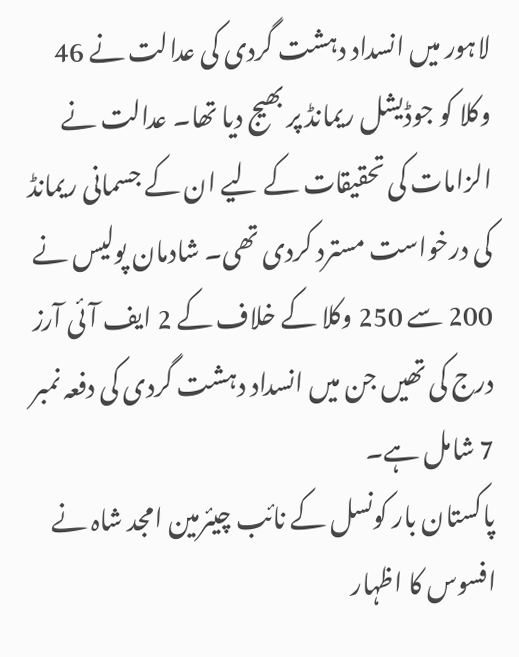لاہور میں انسداد دہشت گردی کی عدالت نے 46 وکلا کو جوڈیشل ریمانڈ پر بھیج دیا تھا۔ عدالت نے الزامات کی تحقیقات کے لیے ان کے جسمانی ریمانڈ کی درخواست مسترد کردی تھی۔ شادمان پولیس نے 200 سے 250 وکلا کے خلاف کے 2 ایف آئی آرز درج کی تھیں جن میں انسداد دہشت گردی کی دفعہ نمبر 7 شامل ہے۔
پاکستان بار کونسل کے نائب چیئرمین امجد شاہ نے افسوس کا اظہار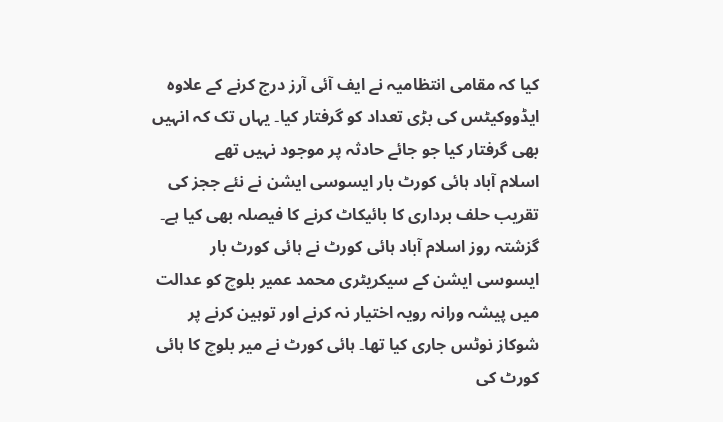کیا کہ مقامی انتظامیہ نے ایف آئی آرز درج کرنے کے علاوہ ایڈووکیٹس کی بڑی تعداد کو گرفتار کیا۔ یہاں تک کہ انہیں بھی گرفتار کیا جو جائے حادثہ پر موجود نہیں تھے
اسلام آباد ہائی کورٹ بار ایسوسی ایشن نے نئے ججز کی تقریب حلف برداری کا بائیکاٹ کرنے کا فیصلہ بھی کیا ہے۔ گزشتہ روز اسلام آباد ہائی کورٹ نے ہائی کورٹ بار ایسوسی ایشن کے سیکریٹری محمد عمیر بلوچ کو عدالت میں پیشہ ورانہ رویہ اختیار نہ کرنے اور توہین کرنے پر شوکاز نوٹس جاری کیا تھا۔ ہائی کورٹ نے میر بلوچ کا ہائی کورٹ کی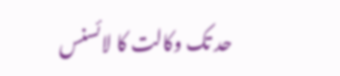حد تک وکالت کا لائسنس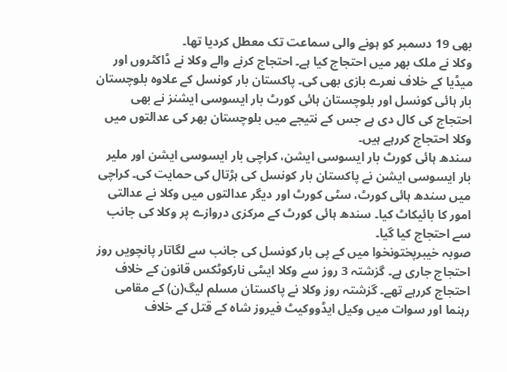بھی 19 دسمبر کو ہونے والی سماعت تک معطل کردیا تھا۔
وکلا نے ملک بھر میں احتجاج کیا ہے۔ احتجاج کرنے والے وکلا نے ڈاکٹروں اور میڈیا کے خلاف نعرے بازی بھی کی۔ پاکستان بار کونسل کے علاوہ بلوچستان بار ہائی کونسل اور بلوچستان ہائی کورٹ بار ایسوسی ایشنز نے بھی احتجاج کی کال دی ہے جس کے نتیجے میں بلوچستان بھر کی عدالتوں میں وکلا احتجاج کررہے ہیں۔
سندھ ہائی کورٹ بار ایسوسی ایشن، کراچی بار ایسوسی ایشن اور ملیر بار ایسوسی ایشن نے پاکستان بار کونسل کی ہڑتال کی حمایت کی۔ کراچی میں سندھ ہائی کورٹ، سٹی کورٹ اور دیگر عدالتوں میں وکلا نے عدالتی امور کا بائیکاٹ کیا۔ سندھ ہائی کورٹ کے مرکزی دروازے پر وکلا کی جانب سے احتجاج کیا گیا۔
صوبہ خیبرپختونخوا میں کے پی بار کونسل کی جانب سے لگاتار پانچویں روز احتجاج جاری ہے۔ گزشتہ 3 روز سے وکلا ایںٹی نارکوٹکس قانون کے خلاف احتجاج کررہے تھے۔ گزشتہ روز وکلا نے پاکستان مسلم لیگ(ن) کے مقامی رہنما اور سوات میں وکیل ایڈووکیٹ فیروز شاہ کے قتل کے خلاف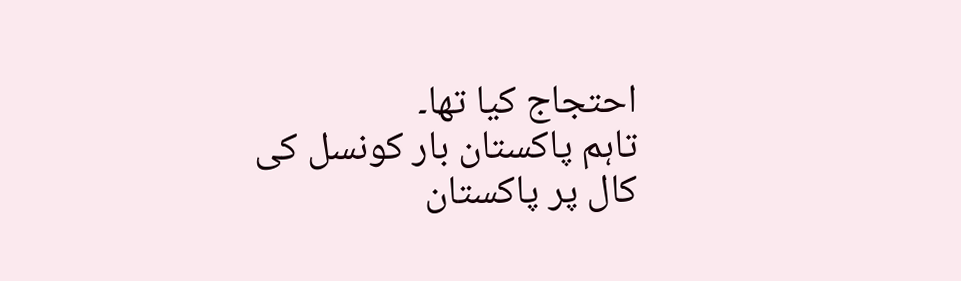احتجاج کیا تھا۔
تاہم پاکستان بار کونسل کی کال پر پاکستان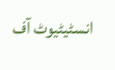انسٹیٹیوٹ آف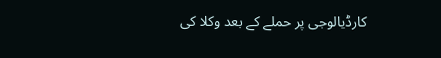کارڈیالوجی پر حملے کے بعد وکلا کی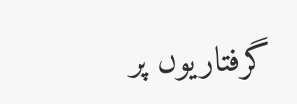گرفتاریوں پر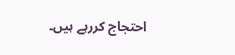احتجاج کررہے ہیں۔